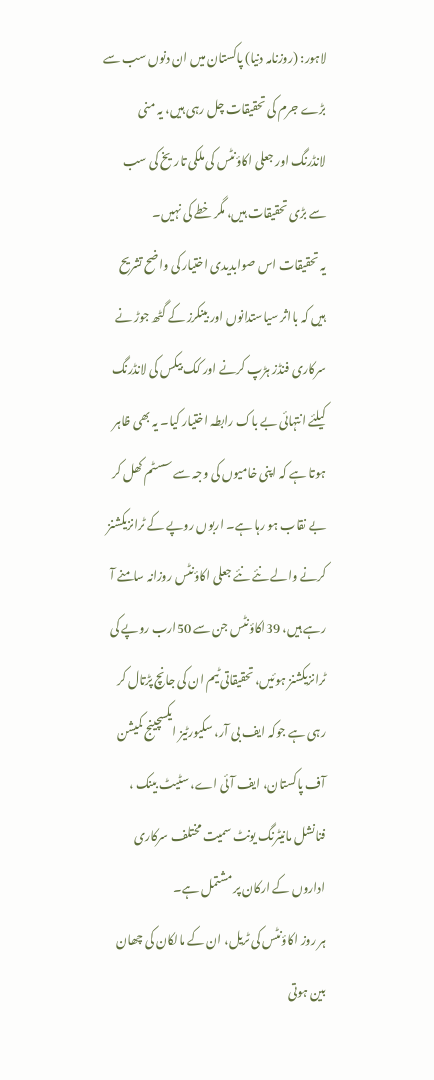لاہور: (روزنامہ دنیا) پاکستان میں ان دنوں سب سے بڑے جرم کی تحقیقات چل رہی ہیں، یہ منی لانڈرنگ اور جعلی اکاؤنٹس کی ملکی تاریخ کی سب سے بڑی تحقیقات ہیں، مگر خطے کی نہیں۔
یہ تحقیقات اس صوابدیدی اختیار کی واضح تشریح ہیں کہ بااثر سیاستدانوں اور بینکرز کے گٹھ جوڑ نے سرکاری فنڈز ہڑپ کرنے اور کک بیکس کی لانڈرنگ کیلئے انتہائی بے باک رابطہ اختیار کیا۔ یہ بھی ظاہر ہوتا ہے کہ اپنی خامیوں کی وجہ سے سسٹم کھل کر بے نقاب ہو رہا ہے۔ اربوں روپے کے ٹرانزیکشنز کرنے والے نئے نئے جعلی اکاؤنٹس روزانہ سامنے آ رہے ہیں، 39اکاؤنٹس جن سے 50ارب روپے کی ٹرانزیکشنز ہوئیں، تحقیقاتی ٹیم ان کی جانچ پڑتال کر رہی ہے جوکہ ایف بی آر، سکیورٹیز ایکسچینج کمیشن آف پاکستان، ایف آئی اے، سٹیٹ بینک ، فنانشل مانیٹرنگ یونٹ سمیت مختلف سرکاری اداروں کے ارکان پر مشتمل ہے۔
ہر روز اکاؤنٹس کی ٹریل، ان کے مالکان کی چھان بین ہوتی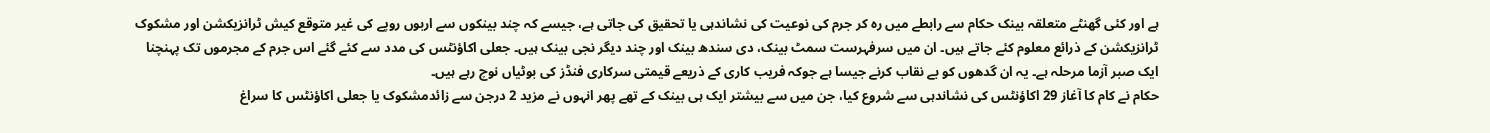ہے اور کئی گھنٹے متعلقہ بینک حکام سے رابطے میں رہ کر جرم کی نوعیت کی نشاندہی یا تحقیق کی جاتی ہے، جیسے کہ چند بینکوں سے اربوں روپے کی غیر متوقع کیش ٹرانزیکشن اور مشکوک ٹرانزیکشن کے ذرائع معلوم کئے جاتے ہیں۔ ان میں سرفہرست سمٹ بینک، دی سندھ بینک اور چند دیگر نجی بینک ہیں۔ جعلی اکاؤنٹس کی مدد سے کئے گئے اس جرم کے مجرموں تک پہنچنا ایک صبر آزما مرحلہ ہے۔ یہ ان گدھوں کو بے نقاب کرنے جیسا ہے جوکہ فریب کاری کے ذریعے قیمتی سرکاری فنڈز کی بوٹیاں نوچ رہے ہیں۔
حکام نے کام کا آغاز 29 اکاؤنٹس کی نشاندہی سے شروع کیا، جن میں سے بیشتر ایک ہی بینک کے تھے پھر انہوں نے مزید 2 درجن سے زائدمشکوک یا جعلی اکاؤنٹس کا سراغ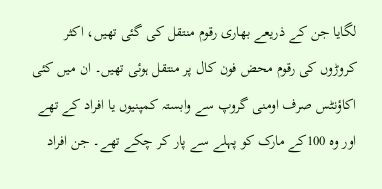لگایا جن کے ذریعے بھاری رقوم منتقل کی گئی تھیں، اکثر کروڑوں کی رقوم محض فون کال پر منتقل ہوئی تھیں۔ ان میں کئی اکاؤنٹس صرف اومنی گروپ سے وابستہ کمپنیوں یا افراد کے تھے اور وہ 100کے مارک کو پہلے سے پار کر چکے تھے۔ جن افراد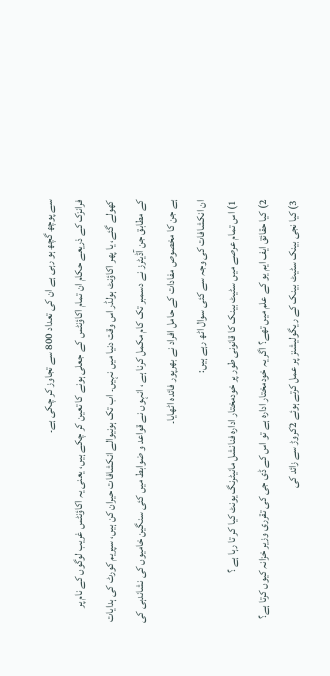سے پوچھ گچھ ہو رہی ہے ان کی تعداد 800 سے تجاوز کر چکی ہے۔
فرانزک کے ذریعے حکام ان تمام اکاؤنٹس کے جعلی ہونے کا تعین کر چکے ہیں، یعنی یہ اکاؤنٹس غریب لوگوں کے نام پر کھولے گئے، یا پھر اکاؤنٹ ہولڈر اس وقت دنیا میں نہیں۔ اب تک ہونیوالے انکشافات حیران کن ہیں، سپریم کورٹ کی ہدایات کے مطابق جن آڈیٹرز نے دسمبر تک کام مکمل کرنا ہے ، انہوں نے قواعد و ضوابط میں کئی سنگین خامیوں کی نشاندہی کی ہے جن کا مخصوص مفادات کے حامل افراد نے بھرپور فائدہ اٹھایا۔
ان انکشافات کی وجہ سے کئی سوال اٹھ رہے ہیں:
1) اس تمام عرصے میں سٹیٹ بینک کا قانونی طور پر خودمختار ادارہ فنانشل مانیٹرنگ یونٹ کیا کر تا رہا ہے ؟
2) کیا حقائق ایف ایم یو کے علم میں تھے؟ اگر یہ خودمختار ادارہ ہے تو اس کے ڈی جی کی تقرری وزیر خزانہ کیوں کرتا ہے؟
3) کیا نجی بینک سٹیٹ بینک کے ریگولیشنز پر عمل کرتے ہوئے 2کروڑ سے زائد کی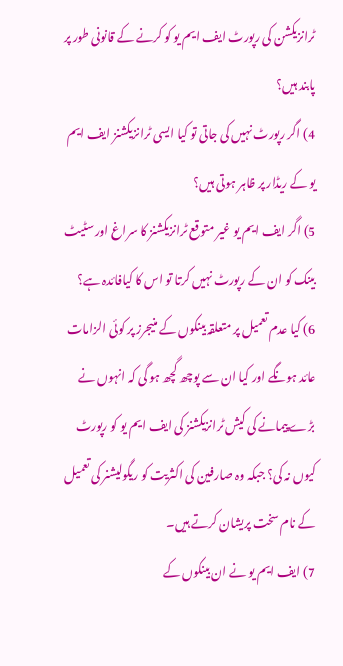ٹرانزیکشن کی رپورٹ ایف ایم یو کو کرنے کے قانونی طور پر پابند ہیں؟
4) اگر رپورٹ نہیں کی جاتی تو کیا ایسی ٹرانزیکشنز ایف ایم یو کے ریڈار پر ظاہر ہوتی ہیں؟
5) اگر ایف ایم یو غیر متوقع ٹرانزیکشنز کا سراغ اور سٹیٹ بینک کو ان کے رپورٹ نہیں کرتا تو اس کا کیافائدہ ہے؟
6) کیا عدم تعمیل پر متعلقہ بینکوں کے منیجرز پر کوئی الزامات عائد ہونگے اور کیا ان سے پوچھ گچھ ہو گی کہ انہوں نے بڑے پیمانے کی کیش ٹرانزیکشنز کی ایف ایم یو کو رپورٹ کیوں نہ کی؟ جبکہ وہ صارفین کی اکثریت کو ریگولیشنر کی تعمیل کے نام سخت پریشان کرتے ہیں۔
7) ایف ایم یو نے ان بینکوں کے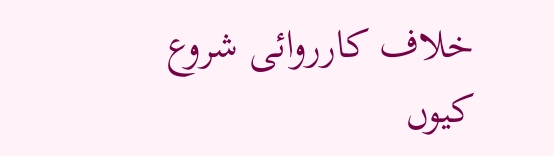خلاف کارروائی شروع کیوں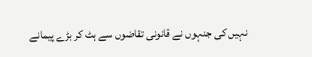نہیں کی جنہوں نے قانونی تقاضوں سے ہٹ کر بڑے پیمانے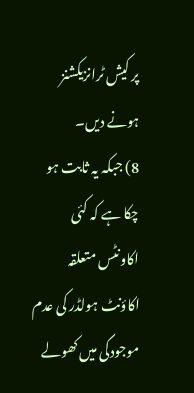پر کیش ٹرانزیکشنز ہونے دیں۔
8) جبکہ یہ ثابت ہو چکا ہے کہ کئی اکاونٹس متعلقہ اکاؤنٹ ہولڈر کی عدم موجودگی میں کھولے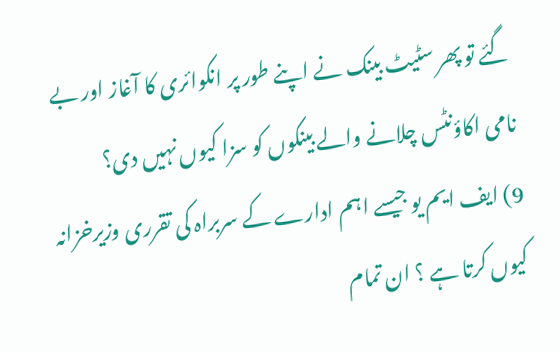گئے تو پھر سٹیٹ بینک نے اپنے طور پر انکوائری کا آغاز اور بے نامی اکاؤنٹس چلانے والے بینکوں کو سزا کیوں نہیں دی؟
9) ایف ایم یو جیسے اہم ادارے کے سربراہ کی تقرری وزیرخزانہ کیوں کرتا ہے ؟ ان تمام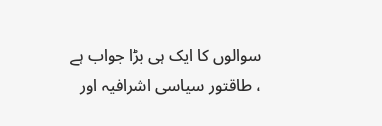سوالوں کا ایک ہی بڑا جواب ہے ، طاقتور سیاسی اشرافیہ اور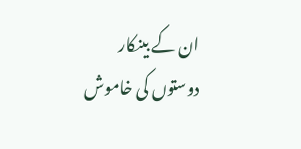ان کے بینکار دوستوں کی خاموش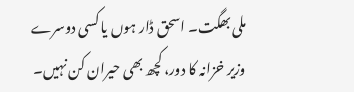ملی بھگت۔ اسحق ڈار ہوں یا کسی دوسرے وزیر خزانہ کا دور، کچھ بھی حیران کن نہیں۔